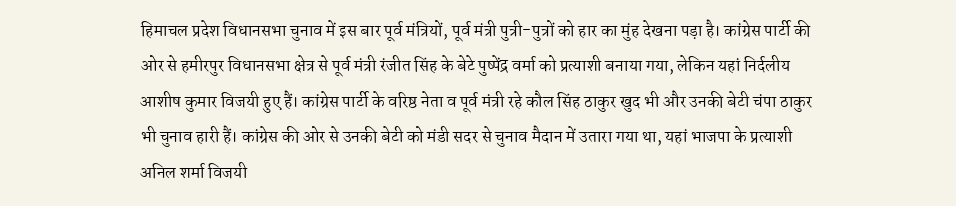हिमाचल प्रदेश विधानसभा चुनाव में इस बार पूर्व मंत्रियों, पूर्व मंत्री पुत्री-पुत्रों को हार का मुंह देखना पड़ा है। कांग्रेस पार्टी की ओर से हमीरपुर विधानसभा क्षेत्र से पूर्व मंत्री रंजीत सिंह के बेटे पुष्पेंद्र वर्मा को प्रत्याशी बनाया गया, लेकिन यहां निर्दलीय आशीष कुमार विजयी हुए हैं। कांग्रेस पार्टी के वरिष्ठ नेता व पूर्व मंत्री रहे कौल सिंह ठाकुर खुद भी और उनकी बेटी चंपा ठाकुर भी चुनाव हारी हैं। कांग्रेस की ओर से उनकी बेटी को मंडी सदर से चुनाव मैदान में उतारा गया था, यहां भाजपा के प्रत्याशी अनिल शर्मा विजयी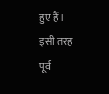हुए हैं।
इसी तरह पूर्व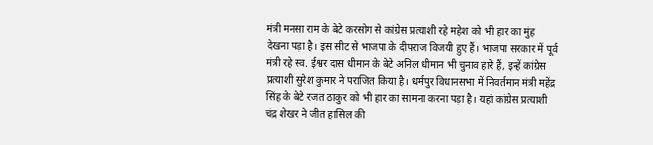मंत्री मनसा राम के बेटे करसोग से कांग्रेस प्रत्याशी रहे महेश को भी हार का मुंह देखना पड़ा है। इस सीट से भाजपा के दीपराज विजयी हुए हैं। भाजपा सरकार में पूर्व मंत्री रहे स्व. ईश्वर दास धीमान के बेटे अनिल धीमान भी चुनाव हारे हैं, इन्हें कांग्रेस प्रत्याशी सुरेश कुमार ने पराजित किया है। धर्मपुर विधानसभा में निवर्तमान मंत्री महेंद्र सिंह के बेटे रजत ठाकुर को भी हार का सामना करना पड़ा है। यहां कांग्रेस प्रत्याशी चंद्र शेखर ने जीत हासिल की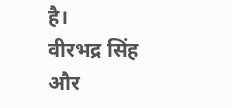है।
वीरभद्र सिंह और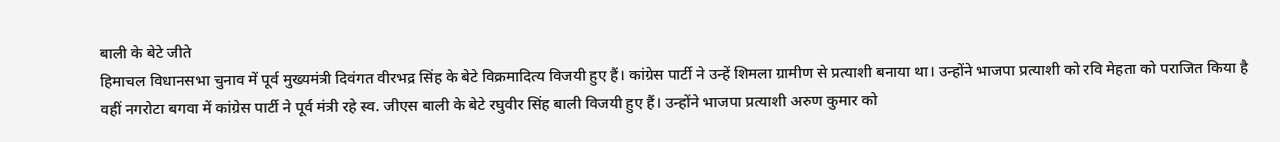बाली के बेटे जीते
हिमाचल विधानसभा चुनाव में पूर्व मुख्यमंत्री दिवंगत वीरभद्र सिंह के बेटे विक्रमादित्य विजयी हुए हैं। कांग्रेस पार्टी ने उन्हें शिमला ग्रामीण से प्रत्याशी बनाया था। उन्होंने भाजपा प्रत्याशी को रवि मेहता को पराजित किया है वहीं नगरोटा बगवा में कांग्रेस पार्टी ने पूर्व मंत्री रहे स्व. जीएस बाली के बेटे रघुवीर सिंह बाली विजयी हुए हैं। उन्होंने भाजपा प्रत्याशी अरुण कुमार को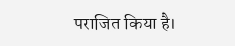पराजित किया है।